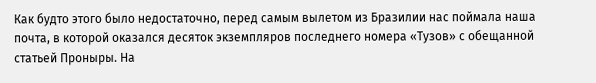Как будто этого было недостаточно, перед самым вылетом из Бразилии нас поймала наша почта, в которой оказался десяток экземпляров последнего номера «Тузов» с обещанной статьей Проныры. На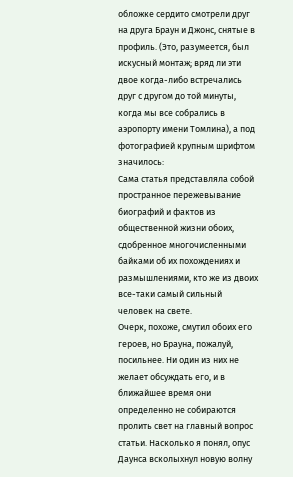обложке сердито смотрели друг на друга Браун и Джонс, снятые в профиль. (Это, разумеется, был искусный монтаж; вряд ли эти двое когда-либо встречались друг с другом до той минуты, когда мы все собрались в аэропорту имени Томлина), а под фотографией крупным шрифтом значилось:
Сама статья представляла собой пространное пережевывание биографий и фактов из общественной жизни обоих, сдобренное многочисленными байками об их похождениях и размышлениями, кто же из двоих все-таки самый сильный человек на свете.
Очерк, похоже, смутил обоих его героев, но Брауна, пожалуй, посильнее. Ни один из них не желает обсуждать его, и в ближайшее время они определенно не собираются пролить свет на главный вопрос статьи. Насколько я понял, опус Даунса всколыхнул новую волну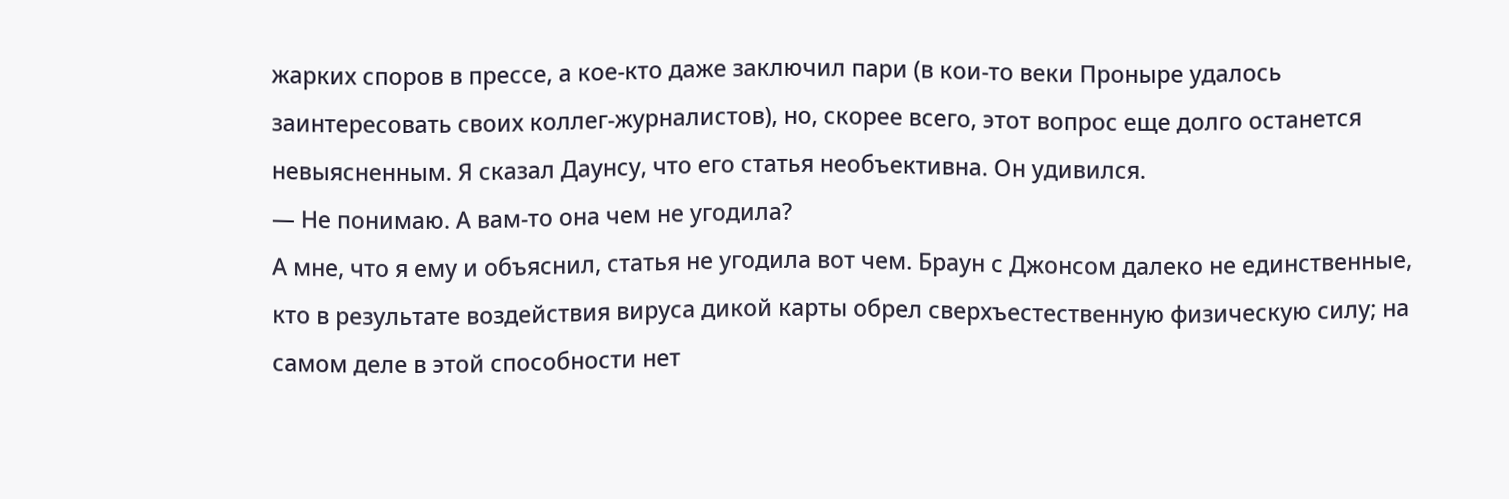жарких споров в прессе, а кое-кто даже заключил пари (в кои-то веки Проныре удалось заинтересовать своих коллег-журналистов), но, скорее всего, этот вопрос еще долго останется невыясненным. Я сказал Даунсу, что его статья необъективна. Он удивился.
— Не понимаю. А вам-то она чем не угодила?
А мне, что я ему и объяснил, статья не угодила вот чем. Браун с Джонсом далеко не единственные, кто в результате воздействия вируса дикой карты обрел сверхъестественную физическую силу; на самом деле в этой способности нет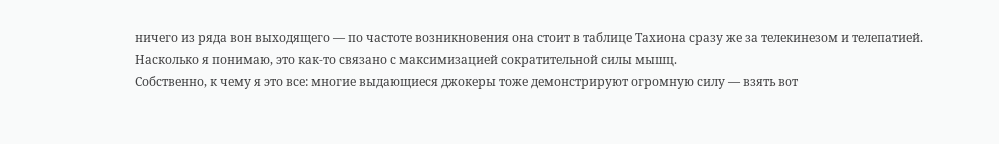ничего из ряда вон выходящего — по частоте возникновения она стоит в таблице Тахиона сразу же за телекинезом и телепатией. Насколько я понимаю, это как-то связано с максимизацией сократительной силы мышц.
Собственно, к чему я это все: многие выдающиеся джокеры тоже демонстрируют огромную силу — взять вот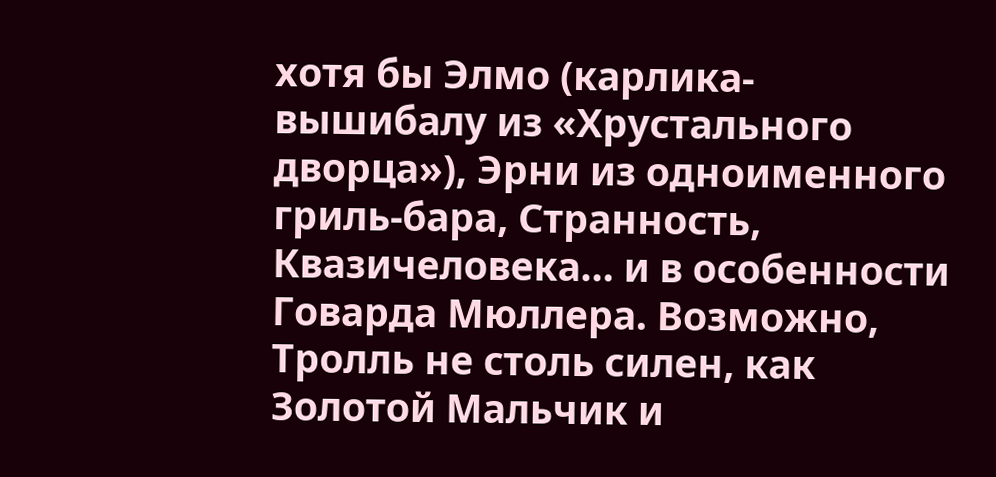хотя бы Элмо (карлика-вышибалу из «Хрустального дворца»), Эрни из одноименного гриль-бара, Странность, Квазичеловека… и в особенности Говарда Мюллера. Возможно, Тролль не столь силен, как Золотой Мальчик и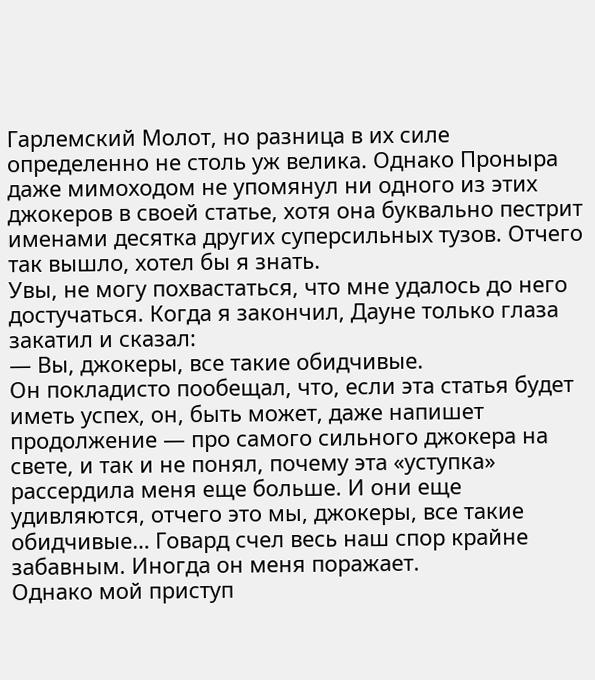Гарлемский Молот, но разница в их силе определенно не столь уж велика. Однако Проныра даже мимоходом не упомянул ни одного из этих джокеров в своей статье, хотя она буквально пестрит именами десятка других суперсильных тузов. Отчего так вышло, хотел бы я знать.
Увы, не могу похвастаться, что мне удалось до него достучаться. Когда я закончил, Дауне только глаза закатил и сказал:
— Вы, джокеры, все такие обидчивые.
Он покладисто пообещал, что, если эта статья будет иметь успех, он, быть может, даже напишет продолжение — про самого сильного джокера на свете, и так и не понял, почему эта «уступка» рассердила меня еще больше. И они еще удивляются, отчего это мы, джокеры, все такие обидчивые… Говард счел весь наш спор крайне забавным. Иногда он меня поражает.
Однако мой приступ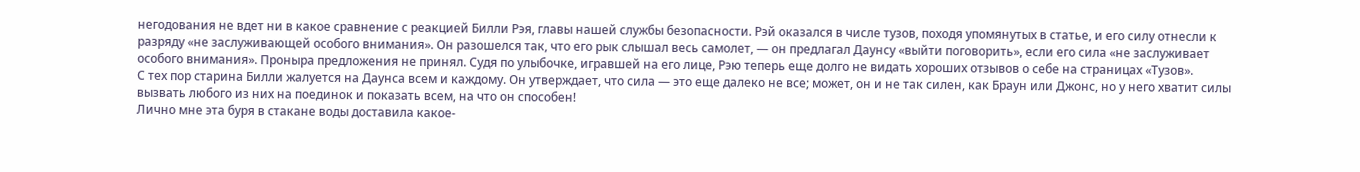негодования не вдет ни в какое сравнение с реакцией Билли Рэя, главы нашей службы безопасности. Рэй оказался в числе тузов, походя упомянутых в статье, и его силу отнесли к разряду «не заслуживающей особого внимания». Он разошелся так, что его рык слышал весь самолет, — он предлагал Даунсу «выйти поговорить», если его сила «не заслуживает особого внимания». Проныра предложения не принял. Судя по улыбочке, игравшей на его лице, Рэю теперь еще долго не видать хороших отзывов о себе на страницах «Тузов».
С тех пор старина Билли жалуется на Даунса всем и каждому. Он утверждает, что сила — это еще далеко не все; может, он и не так силен, как Браун или Джонс, но у него хватит силы вызвать любого из них на поединок и показать всем, на что он способен!
Лично мне эта буря в стакане воды доставила какое-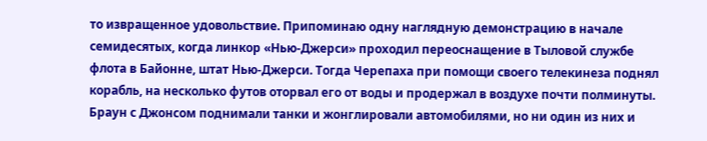то извращенное удовольствие. Припоминаю одну наглядную демонстрацию в начале семидесятых, когда линкор «Нью-Джерси» проходил переоснащение в Тыловой службе флота в Байонне, штат Нью-Джерси. Тогда Черепаха при помощи своего телекинеза поднял корабль, на несколько футов оторвал его от воды и продержал в воздухе почти полминуты. Браун с Джонсом поднимали танки и жонглировали автомобилями, но ни один из них и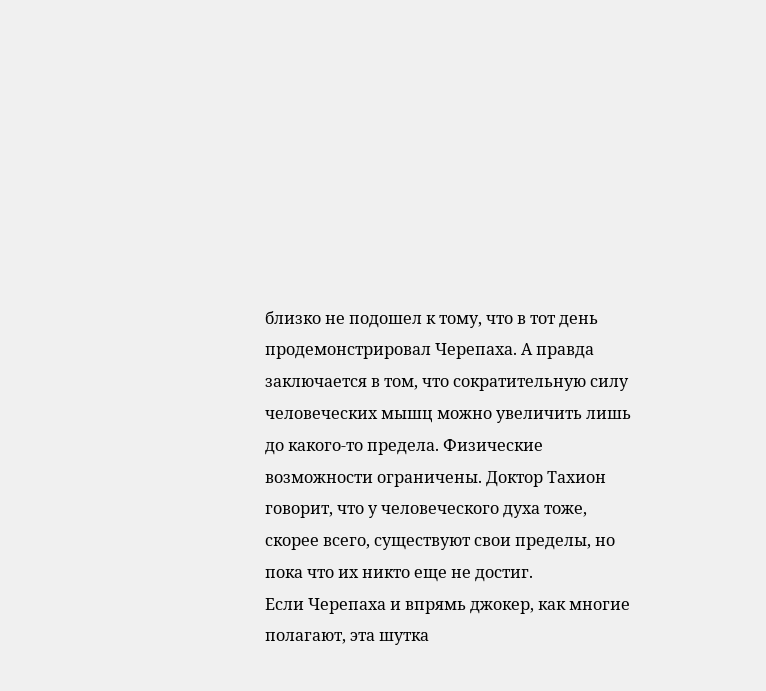близко не подошел к тому, что в тот день продемонстрировал Черепаха. А правда заключается в том, что сократительную силу человеческих мышц можно увеличить лишь до какого-то предела. Физические возможности ограничены. Доктор Тахион говорит, что у человеческого духа тоже, скорее всего, существуют свои пределы, но пока что их никто еще не достиг.
Если Черепаха и впрямь джокер, как многие полагают, эта шутка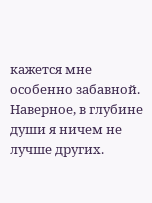кажется мне особенно забавной. Наверное, в глубине души я ничем не лучше других.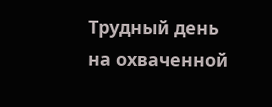Трудный день на охваченной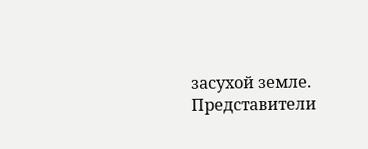засухой земле. Представители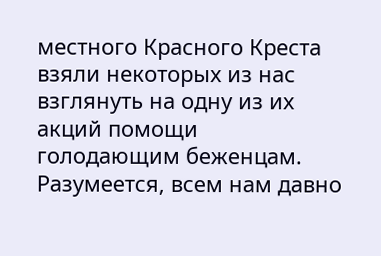местного Красного Креста взяли некоторых из нас взглянуть на одну из их акций помощи голодающим беженцам. Разумеется, всем нам давно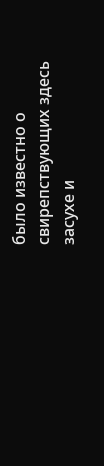было известно о свирепствующих здесь засухе и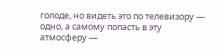голоде, но видеть это по телевизору — одно, а самому попасть в эту атмосферу —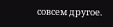совсем другое.